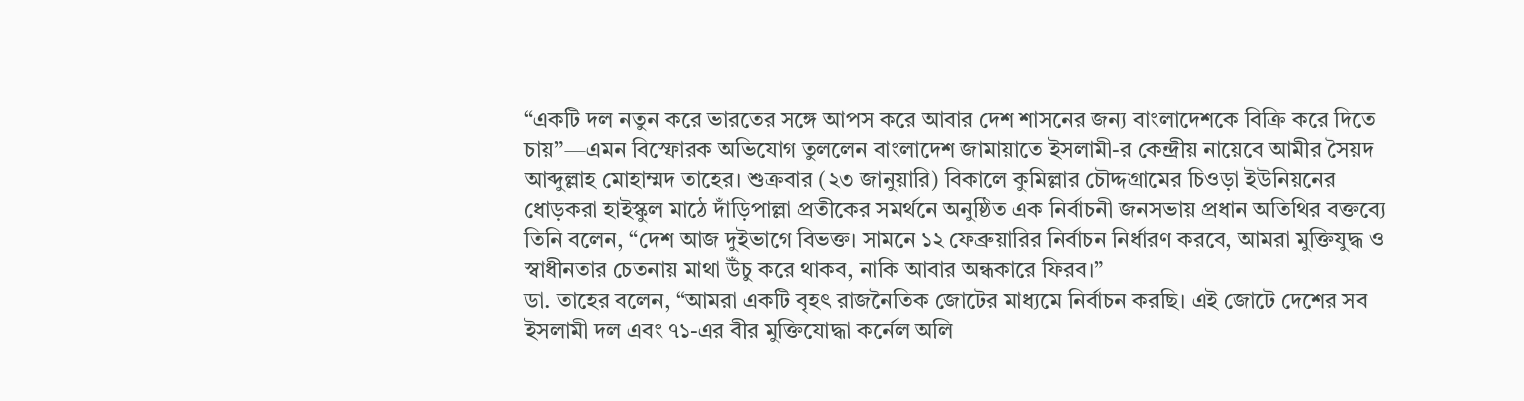“একটি দল নতুন করে ভারতের সঙ্গে আপস করে আবার দেশ শাসনের জন্য বাংলাদেশকে বিক্রি করে দিতে চায়”—এমন বিস্ফোরক অভিযোগ তুললেন বাংলাদেশ জামায়াতে ইসলামী-র কেন্দ্রীয় নায়েবে আমীর সৈয়দ আব্দুল্লাহ মোহাম্মদ তাহের। শুক্রবার (২৩ জানুয়ারি) বিকালে কুমিল্লার চৌদ্দগ্রামের চিওড়া ইউনিয়নের ধোড়করা হাইস্কুল মাঠে দাঁড়িপাল্লা প্রতীকের সমর্থনে অনুষ্ঠিত এক নির্বাচনী জনসভায় প্রধান অতিথির বক্তব্যে তিনি বলেন, “দেশ আজ দুইভাগে বিভক্ত। সামনে ১২ ফেব্রুয়ারির নির্বাচন নির্ধারণ করবে, আমরা মুক্তিযুদ্ধ ও স্বাধীনতার চেতনায় মাথা উঁচু করে থাকব, নাকি আবার অন্ধকারে ফিরব।”
ডা. তাহের বলেন, “আমরা একটি বৃহৎ রাজনৈতিক জোটের মাধ্যমে নির্বাচন করছি। এই জোটে দেশের সব ইসলামী দল এবং ৭১-এর বীর মুক্তিযোদ্ধা কর্নেল অলি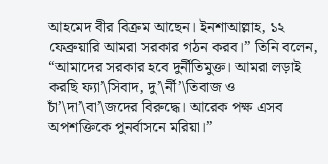আহমেদ বীর বিক্রম আছেন। ইনশাআল্লাহ, ১২ ফেব্রুয়ারি আমরা সরকার গঠন করব।” তিনি বলেন, “আমাদের সরকার হবে দুর্নীতিমুক্ত। আমরা লড়াই করছি ফ্যা’\সিবাদ, দু’\র্নী’\তিবাজ ও চাঁ’\দা’\বা’\জদের বিরুদ্ধে। আরেক পক্ষ এসব অপশক্তিকে পুনর্বাসনে মরিয়া।”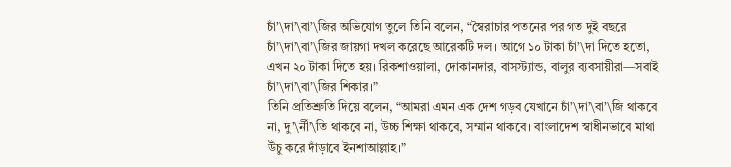চাঁ’\দা’\বা’\জির অভিযোগ তুলে তিনি বলেন, “স্বৈরাচার পতনের পর গত দুই বছরে চাঁ’\দা’\বা’\জির জায়গা দখল করেছে আরেকটি দল। আগে ১০ টাকা চাঁ’\দা দিতে হতো, এখন ২০ টাকা দিতে হয়। রিকশাওয়ালা, দোকানদার, বাসস্ট্যান্ড, বালুর ব্যবসায়ীরা—সবাই চাঁ’\দা’\বা’\জির শিকার।”
তিনি প্রতিশ্রুতি দিয়ে বলেন, “আমরা এমন এক দেশ গড়ব যেখানে চাঁ’\দা’\বা’\জি থাকবে না, দু’\র্নী’\তি থাকবে না, উচ্চ শিক্ষা থাকবে, সম্মান থাকবে। বাংলাদেশ স্বাধীনভাবে মাথা উঁচু করে দাঁড়াবে ইনশাআল্লাহ।”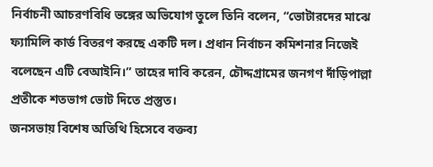নির্বাচনী আচরণবিধি ভঙ্গের অভিযোগ তুলে তিনি বলেন, “ভোটারদের মাঝে ফ্যামিলি কার্ড বিতরণ করছে একটি দল। প্রধান নির্বাচন কমিশনার নিজেই বলেছেন এটি বেআইনি।” তাহের দাবি করেন, চৌদ্দগ্রামের জনগণ দাঁড়িপাল্লা প্রতীকে শতভাগ ভোট দিতে প্রস্তুত।
জনসভায় বিশেষ অতিথি হিসেবে বক্তব্য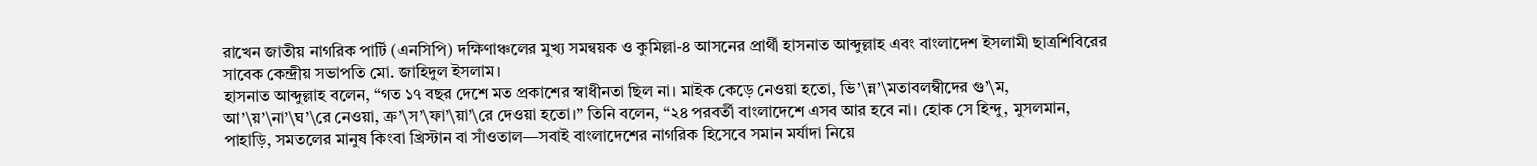রাখেন জাতীয় নাগরিক পার্টি (এনসিপি) দক্ষিণাঞ্চলের মুখ্য সমন্বয়ক ও কুমিল্লা-৪ আসনের প্রার্থী হাসনাত আব্দুল্লাহ এবং বাংলাদেশ ইসলামী ছাত্রশিবিরের সাবেক কেন্দ্রীয় সভাপতি মো. জাহিদুল ইসলাম।
হাসনাত আব্দুল্লাহ বলেন, “গত ১৭ বছর দেশে মত প্রকাশের স্বাধীনতা ছিল না। মাইক কেড়ে নেওয়া হতো, ভি’\ন্ন’\মতাবলম্বীদের গু’\ম, আ’\য়’\না’\ঘ’\রে নেওয়া, ক্র’\স’\ফা’\য়া’\রে দেওয়া হতো।” তিনি বলেন, “২৪ পরবর্তী বাংলাদেশে এসব আর হবে না। হোক সে হিন্দু, মুসলমান, পাহাড়ি, সমতলের মানুষ কিংবা খ্রিস্টান বা সাঁওতাল—সবাই বাংলাদেশের নাগরিক হিসেবে সমান মর্যাদা নিয়ে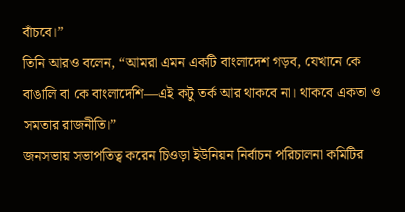বাঁচবে।”
তিনি আরও বলেন, “আমরা এমন একটি বাংলাদেশ গড়ব, যেখানে কে বাঙালি বা কে বাংলাদেশি—এই কটু তর্ক আর থাকবে না। থাকবে একতা ও সমতার রাজনীতি।”
জনসভায় সভাপতিত্ব করেন চিওড়া ইউনিয়ন নির্বাচন পরিচালনা কমিটির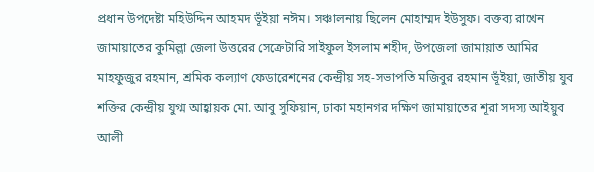প্রধান উপদেষ্টা মহিউদ্দিন আহমদ ভূঁইয়া নঈম। সঞ্চালনায় ছিলেন মোহাম্মদ ইউসুফ। বক্তব্য রাখেন জামায়াতের কুমিল্লা জেলা উত্তরের সেক্রেটারি সাইফুল ইসলাম শহীদ, উপজেলা জামায়াত আমির মাহফুজুর রহমান, শ্রমিক কল্যাণ ফেডারেশনের কেন্দ্রীয় সহ-সভাপতি মজিবুর রহমান ভূঁইয়া, জাতীয় যুব শক্তির কেন্দ্রীয় যুগ্ম আহ্বায়ক মো. আবু সুফিয়ান, ঢাকা মহানগর দক্ষিণ জামায়াতের শূরা সদস্য আইয়ুব আলী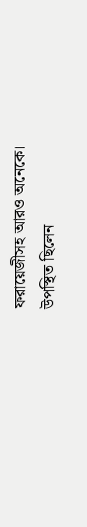ফরায়েজীসহ আরও অনেকে।
উপস্থিত ছিলেন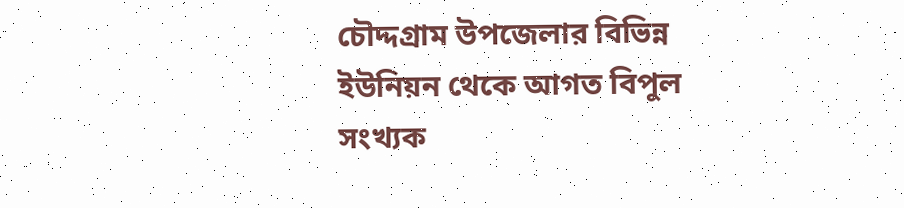চৌদ্দগ্রাম উপজেলার বিভিন্ন ইউনিয়ন থেকে আগত বিপুল সংখ্যক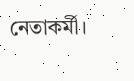নেতাকর্মী।